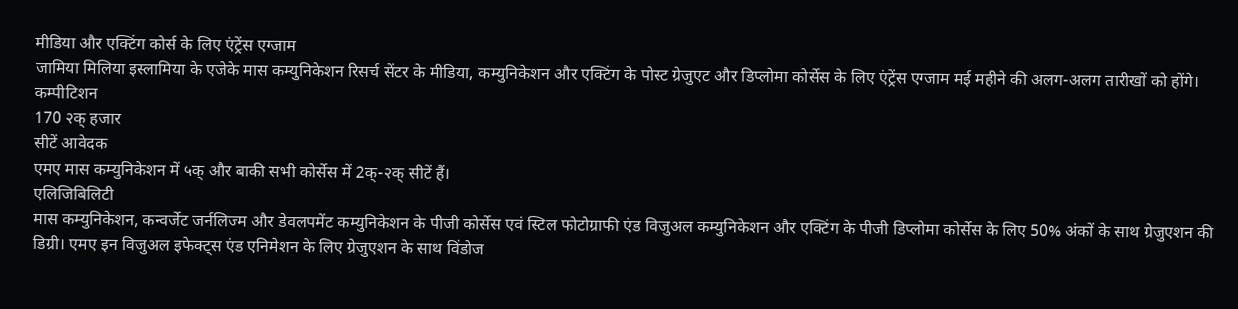मीडिया और एक्टिंग कोर्स के लिए एंट्रेंस एग्जाम
जामिया मिलिया इस्लामिया के एजेके मास कम्युनिकेशन रिसर्च सेंटर के मीडिया, कम्युनिकेशन और एक्टिंग के पोस्ट ग्रेजुएट और डिप्लोमा कोर्सेस के लिए एंट्रेंस एग्जाम मई महीने की अलग-अलग तारीखों को होंगे।
कम्पीटिशन
170 २क् हजार
सीटें आवेदक
एमए मास कम्युनिकेशन में ५क् और बाकी सभी कोर्सेस में 2क्-२क् सीटें हैं।
एलिजिबिलिटी
मास कम्युनिकेशन, कन्वर्जेट जर्नलिज्म और डेवलपमेंट कम्युनिकेशन के पीजी कोर्सेस एवं स्टिल फोटोग्राफी एंड विजुअल कम्युनिकेशन और एक्टिंग के पीजी डिप्लोमा कोर्सेस के लिए 50% अंकों के साथ ग्रेजुएशन की डिग्री। एमए इन विजुअल इफेक्ट्स एंड एनिमेशन के लिए ग्रेजुएशन के साथ विंडोज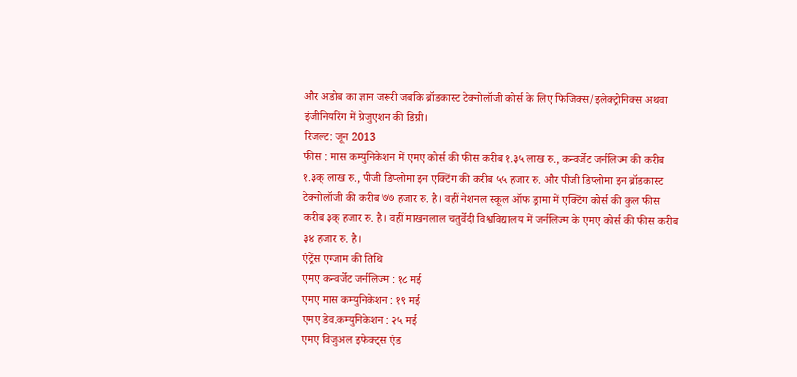और अडोब का ज्ञान जरूरी जबकि ब्रॉडकास्ट टेक्नोलॉजी कोर्स के लिए फिजिक्स/इलेक्ट्रोनिक्स अथवा इंजीनियरिंग में ग्रेजुएशन की डिग्री।
रिजल्ट: जून 2013
फीस : मास कम्युनिकेशन में एमए कोर्स की फीस करीब १.३५ लाख रु., कन्वर्जेट जर्नलिज्म की करीब १.३क् लाख रु., पीजी डिप्लोमा इन एक्टिंग की करीब ५५ हजार रु. और पीजी डिप्लोमा इन ब्रॉडकास्ट टेक्नोलॉजी की करीब ७७ हजार रु. है। वहीं नेशनल स्कूल ऑफ ड्रामा में एक्टिंग कोर्स की कुल फीस करीब ३क् हजार रु. है। वहीं माखनलाल चतुर्वेदी विश्वविद्यालय में जर्नलिज्म के एमए कोर्स की फीस करीब ३४ हजार रु. है।
एंट्रेंस एग्जाम की तिथि
एमए कन्वर्जेट जर्नलिज्म : १८ मई
एमए मास कम्युनिकेशन : १९ मई
एमए डेव.कम्युनिकेशन : २५ मई
एमए विजुअल इफेक्ट्स एंड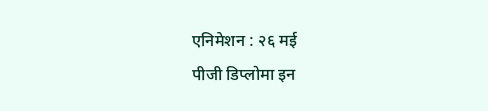एनिमेशन : २६ मई
पीजी डिप्लोमा इन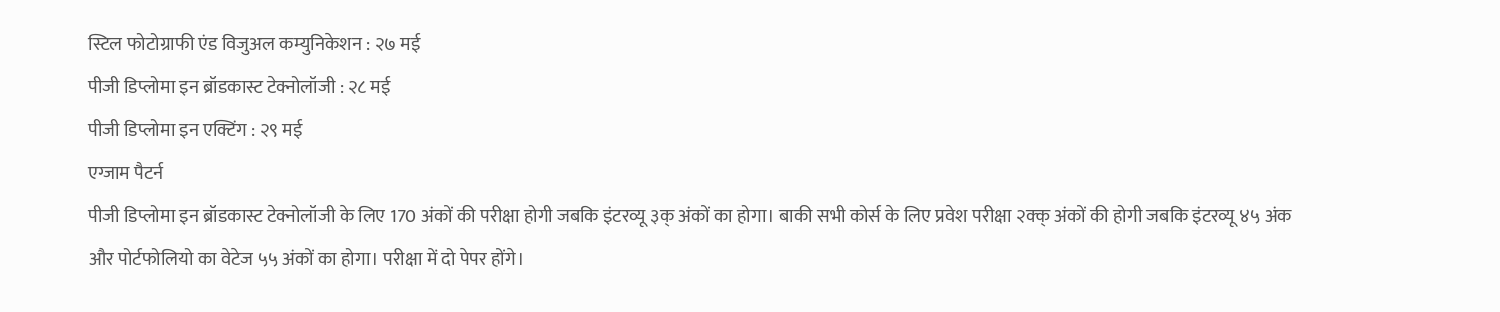स्टिल फोटोग्राफी एंड विजुअल कम्युनिकेशन : २७ मई
पीजी डिप्लोमा इन ब्रॉडकास्ट टेक्नोलॉजी : २८ मई
पीजी डिप्लोमा इन एक्टिंग : २९ मई
एग्जाम पैटर्न
पीजी डिप्लोमा इन ब्रॉडकास्ट टेक्नोलॉजी के लिए 170 अंकों की परीक्षा होगी जबकि इंटरव्यू ३क् अंकों का होगा। बाकी सभी कोर्स के लिए प्रवेश परीक्षा २क्क् अंकों की होगी जबकि इंटरव्यू ४५ अंक और पोर्टफोलियो का वेटेज ५५ अंकों का होगा। परीक्षा में दो पेपर होंगे।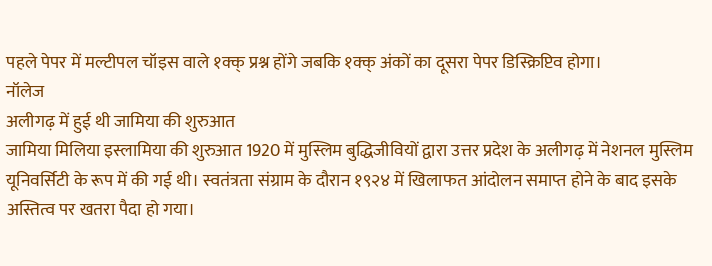पहले पेपर में मल्टीपल चॉइस वाले १क्क् प्रश्न होंगे जबकि १क्क् अंकों का दूसरा पेपर डिस्क्रिप्टिव होगा।
नॉलेज
अलीगढ़ में हुई थी जामिया की शुरुआत
जामिया मिलिया इस्लामिया की शुरुआत 1920 में मुस्लिम बुद्धिजीवियों द्वारा उत्तर प्रदेश के अलीगढ़ में नेशनल मुस्लिम यूनिवर्सिटी के रूप में की गई थी। स्वतंत्रता संग्राम के दौरान १९२४ में खिलाफत आंदोलन समाप्त होने के बाद इसके अस्तित्व पर खतरा पैदा हो गया।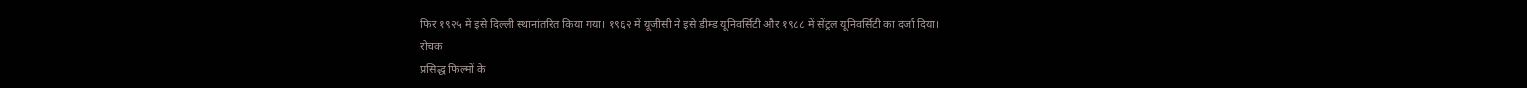फिर १९२५ में इसे दिल्ली स्थानांतरित किया गया। १९६२ में यूजीसी ने इसे डीम्ड यूनिवर्सिटी और १९८८ में सेंट्रल यूनिवर्सिटी का दर्जा दिया।
रोचक
प्रसिद्ध फिल्मों के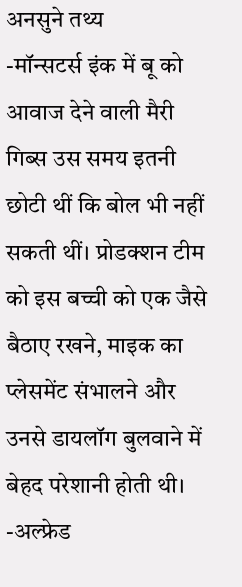अनसुने तथ्य
-मॉन्सटर्स इंक में बू को आवाज देने वाली मैरी गिब्स उस समय इतनी छोटी थीं कि बोल भी नहीं सकती थीं। प्रोडक्शन टीम को इस बच्ची को एक जैसे बैठाए रखने, माइक का प्लेसमेंट संभालने और उनसे डायलॉग बुलवाने में बेहद परेशानी होती थी।
-अल्फ्रेड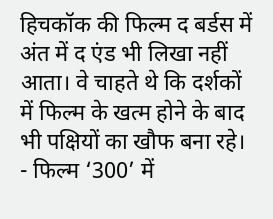हिचकॉक की फिल्म द बर्डस में अंत में द एंड भी लिखा नहीं आता। वे चाहते थे कि दर्शकों में फिल्म के खत्म होने के बाद भी पक्षियों का खौफ बना रहे।
- फिल्म ‘300’ में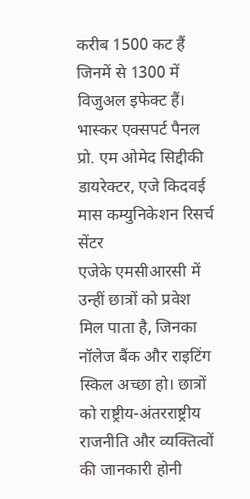करीब 1500 कट हैं जिनमें से 1300 में विजुअल इफेक्ट हैं।
भास्कर एक्सपर्ट पैनल
प्रो. एम ओमेद सिद्दीकी
डायरेक्टर, एजे किदवई मास कम्युनिकेशन रिसर्च सेंटर
एजेके एमसीआरसी में उन्हीं छात्रों को प्रवेश मिल पाता है, जिनका नॉलेज बैंक और राइटिंग स्किल अच्छा हो। छात्रों को राष्ट्रीय-अंतरराष्ट्रीय राजनीति और व्यक्तित्वों की जानकारी होनी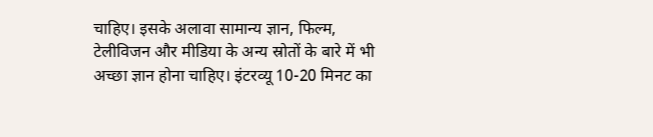चाहिए। इसके अलावा सामान्य ज्ञान, फिल्म, टेलीविजन और मीडिया के अन्य स्रोतों के बारे में भी अच्छा ज्ञान होना चाहिए। इंटरव्यू 10-20 मिनट का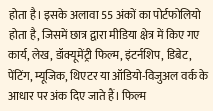होता है। इसके अलावा 55 अंकों का पोर्टफोलियो होता है, जिसमें छात्र द्वारा मीडिया क्षेत्र में किए गए कार्य, लेख, डॉक्यूमेंट्री फिल्म, इंटर्नशिप, डिबेट, पेंटिंग, म्यूजिक, थिएटर या ऑडियो-विजुअल वर्क के आधार पर अंक दिए जाते हैं। फिल्म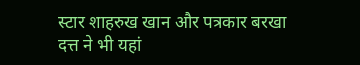स्टार शाहरुख खान और पत्रकार बरखा दत्त ने भी यहां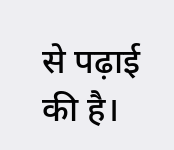से पढ़ाई की है।